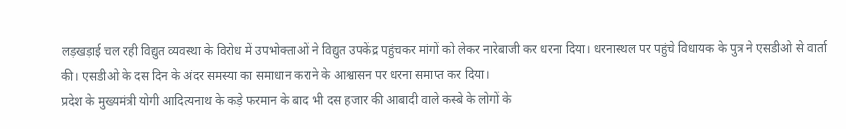लड़खड़ाई चल रही विद्युत व्यवस्था के विरोध में उपभोक्ताओं ने विद्युत उपकेंद्र पहुंचकर मांगों को लेकर नारेबाजी कर धरना दिया। धरनास्थल पर पहुंचे विधायक के पुत्र ने एसडीओ से वार्ता की। एसडीओ के दस दिन के अंदर समस्या का समाधान कराने के आश्वासन पर धरना समाप्त कर दिया।
प्रदेश के मुख्यमंत्री योगी आदित्यनाथ के कड़े फरमान के बाद भी दस हजार की आबादी वाले कस्बे के लोगों के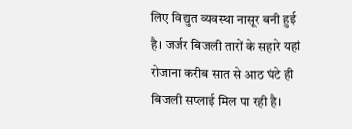लिए विद्युत व्यवस्था नासूर बनी हुई है। जर्जर बिजली तारों के सहारे यहां रोजाना करीब सात से आठ घंटे ही बिजली सप्लाई मिल पा रही है।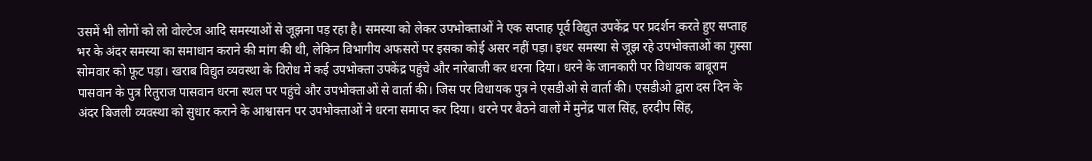उसमें भी लोगों को लो वोल्टेज आदि समस्याओं से जूझना पड़ रहा है। समस्या को लेकर उपभोक्ताओं ने एक सप्ताह पूर्व विद्युत उपकेंद्र पर प्रदर्शन करते हुए सप्ताह भर के अंदर समस्या का समाधान कराने की मांग की थी, लेकिन विभागीय अफसरों पर इसका कोई असर नहीं पड़ा। इधर समस्या से जूझ रहे उपभोक्ताओं का गुस्सा सोमवार को फूट पड़ा। खराब विद्युत व्यवस्था के विरोध में कई उपभोक्ता उपकेंद्र पहुंचे और नारेबाजी कर धरना दिया। धरने के जानकारी पर विधायक बाबूराम पासवान के पुत्र रितुराज पासवान धरना स्थल पर पहुंचे और उपभोक्ताओं से वार्ता की। जिस पर विधायक पुत्र ने एसडीओ से वार्ता की। एसडीओ द्वारा दस दिन के अंदर बिजली व्यवस्था को सुधार कराने के आश्वासन पर उपभोक्ताओं ने धरना समाप्त कर दिया। धरने पर बैठने वालों में मुनेंद्र पाल सिंह, हरदीप सिंह,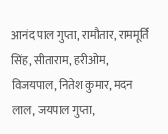आनंद पाल गुप्ता, रामौतार, राममूर्ति सिंह, सीताराम, हरीओम, विजयपाल, नितेश कुमार, मदन लाल, जयपाल गुप्ता,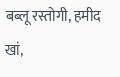बब्लू रस्तोगी, हमीद खां,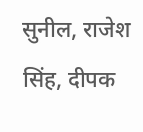सुनील, राजेश सिंह, दीपक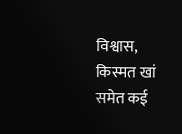विश्वास, किस्मत खां समेत कई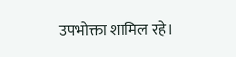उपभोक्ता शामिल रहे।